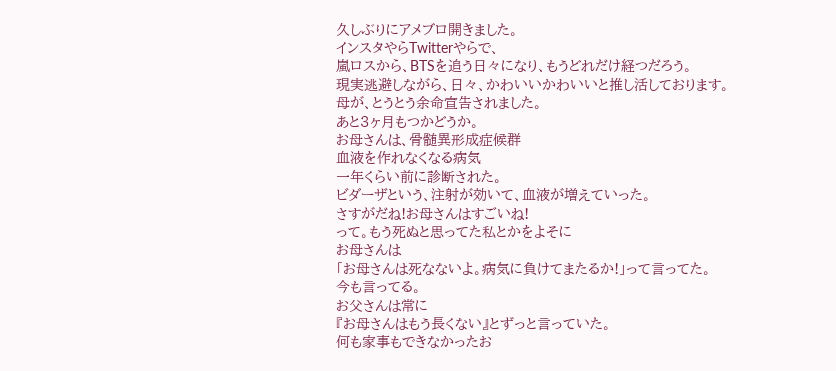久しぶりにアメブロ開きました。
インスタやらTwitterやらで、
嵐ロスから、BTSを追う日々になり、もうどれだけ経つだろう。
現実逃避しながら、日々、かわいいかわいいと推し活しております。
母が、とうとう余命宣告されました。
あと3ヶ月もつかどうか。
お母さんは、骨髄異形成症候群
血液を作れなくなる病気
一年くらい前に診断された。
ビダーザという、注射が効いて、血液が増えていった。
さすがだね!お母さんはすごいね!
って。もう死ぬと思ってた私とかをよそに
お母さんは
「お母さんは死なないよ。病気に負けてまたるか!」って言ってた。
今も言ってる。
お父さんは常に
『お母さんはもう長くない』とずっと言っていた。
何も家事もできなかったお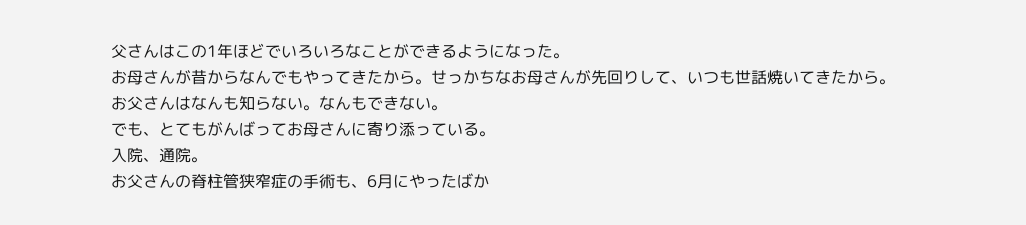父さんはこの1年ほどでいろいろなことができるようになった。
お母さんが昔からなんでもやってきたから。せっかちなお母さんが先回りして、いつも世話焼いてきたから。
お父さんはなんも知らない。なんもできない。
でも、とてもがんばってお母さんに寄り添っている。
入院、通院。
お父さんの脊柱管狭窄症の手術も、6月にやったばか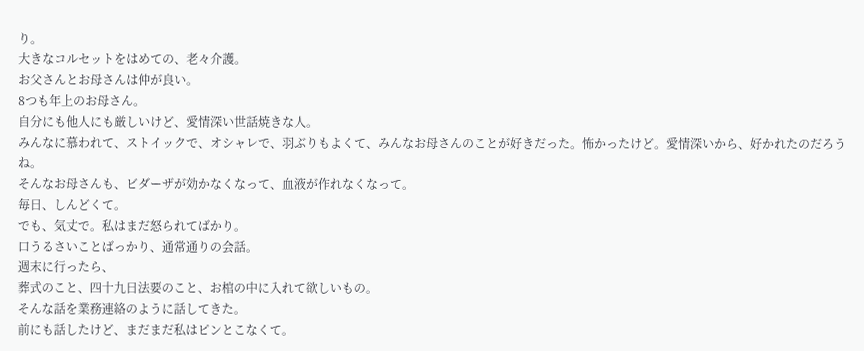り。
大きなコルセットをはめての、老々介護。
お父さんとお母さんは仲が良い。
8つも年上のお母さん。
自分にも他人にも厳しいけど、愛情深い世話焼きな人。
みんなに慕われて、ストイックで、オシャレで、羽ぶりもよくて、みんなお母さんのことが好きだった。怖かったけど。愛情深いから、好かれたのだろうね。
そんなお母さんも、ビダーザが効かなくなって、血液が作れなくなって。
毎日、しんどくて。
でも、気丈で。私はまだ怒られてばかり。
口うるさいことばっかり、通常通りの会話。
週末に行ったら、
葬式のこと、四十九日法要のこと、お棺の中に入れて欲しいもの。
そんな話を業務連絡のように話してきた。
前にも話したけど、まだまだ私はピンとこなくて。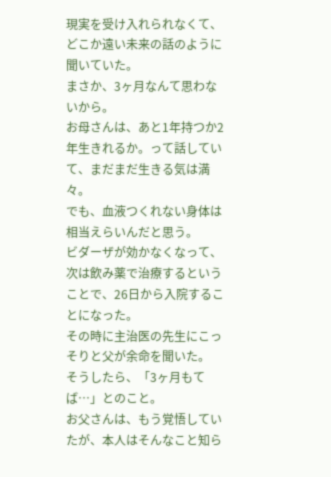現実を受け入れられなくて、どこか遠い未来の話のように聞いていた。
まさか、3ヶ月なんて思わないから。
お母さんは、あと1年持つか2年生きれるか。って話していて、まだまだ生きる気は満々。
でも、血液つくれない身体は相当えらいんだと思う。
ビダーザが効かなくなって、次は飲み薬で治療するということで、26日から入院することになった。
その時に主治医の先生にこっそりと父が余命を聞いた。
そうしたら、「3ヶ月もてば…」とのこと。
お父さんは、もう覚悟していたが、本人はそんなこと知ら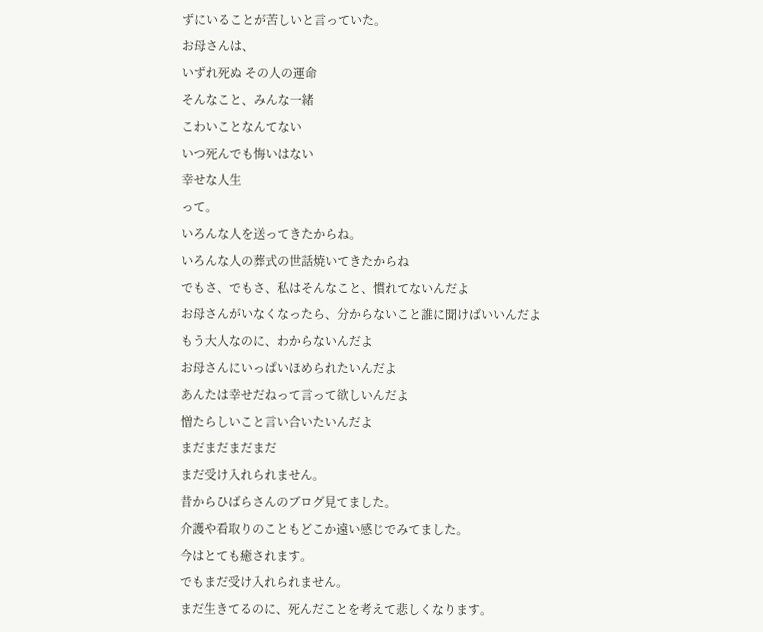ずにいることが苦しいと言っていた。
お母さんは、
いずれ死ぬ その人の運命
そんなこと、みんな一緒
こわいことなんてない
いつ死んでも悔いはない
幸せな人生
って。
いろんな人を送ってきたからね。
いろんな人の葬式の世話焼いてきたからね
でもさ、でもさ、私はそんなこと、慣れてないんだよ
お母さんがいなくなったら、分からないこと誰に聞けばいいんだよ
もう大人なのに、わからないんだよ
お母さんにいっぱいほめられたいんだよ
あんたは幸せだねって言って欲しいんだよ
憎たらしいこと言い合いたいんだよ
まだまだまだまだ
まだ受け入れられません。
昔からひばらさんのブログ見てました。
介護や看取りのこともどこか遠い感じでみてました。
今はとても癒されます。
でもまだ受け入れられません。
まだ生きてるのに、死んだことを考えて悲しくなります。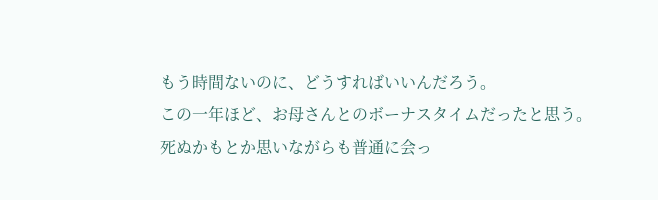もう時間ないのに、どうすればいいんだろう。
この一年ほど、お母さんとのボーナスタイムだったと思う。
死ぬかもとか思いながらも普通に会っ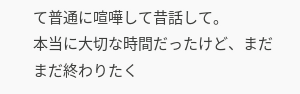て普通に喧嘩して昔話して。
本当に大切な時間だったけど、まだまだ終わりたく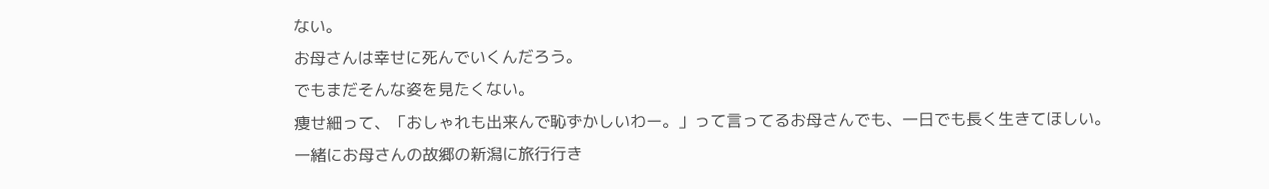ない。
お母さんは幸せに死んでいくんだろう。
でもまだそんな姿を見たくない。
痩せ細って、「おしゃれも出来んで恥ずかしいわー。」って言ってるお母さんでも、一日でも長く生きてほしい。
一緒にお母さんの故郷の新潟に旅行行き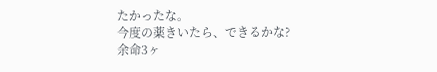たかったな。
今度の薬きいたら、できるかな?
余命3ヶ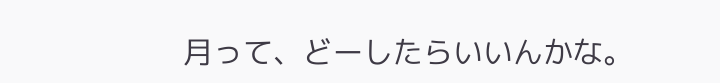月って、どーしたらいいんかな。